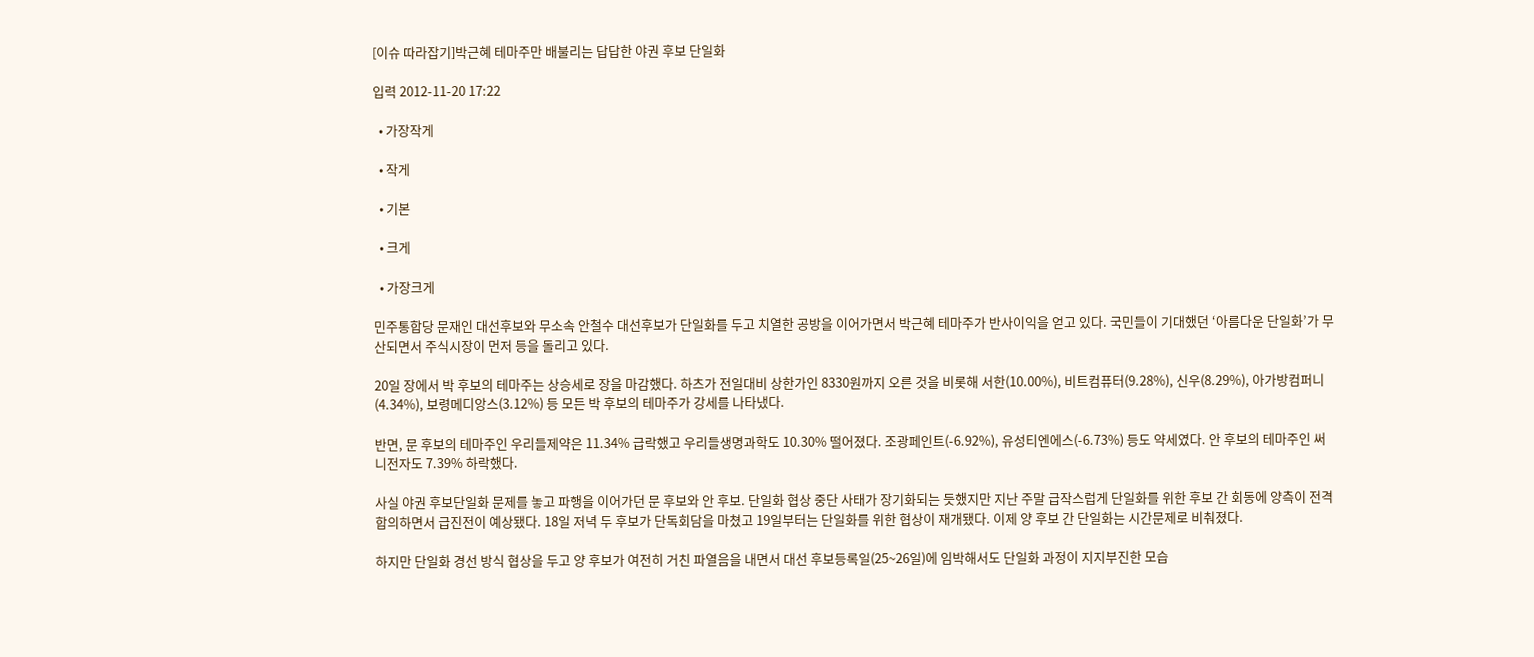[이슈 따라잡기]박근혜 테마주만 배불리는 답답한 야권 후보 단일화

입력 2012-11-20 17:22

  • 가장작게

  • 작게

  • 기본

  • 크게

  • 가장크게

민주통합당 문재인 대선후보와 무소속 안철수 대선후보가 단일화를 두고 치열한 공방을 이어가면서 박근혜 테마주가 반사이익을 얻고 있다. 국민들이 기대했던 ‘아름다운 단일화’가 무산되면서 주식시장이 먼저 등을 돌리고 있다.

20일 장에서 박 후보의 테마주는 상승세로 장을 마감했다. 하츠가 전일대비 상한가인 8330원까지 오른 것을 비롯해 서한(10.00%), 비트컴퓨터(9.28%), 신우(8.29%), 아가방컴퍼니(4.34%), 보령메디앙스(3.12%) 등 모든 박 후보의 테마주가 강세를 나타냈다.

반면, 문 후보의 테마주인 우리들제약은 11.34% 급락했고 우리들생명과학도 10.30% 떨어졌다. 조광페인트(-6.92%), 유성티엔에스(-6.73%) 등도 약세였다. 안 후보의 테마주인 써니전자도 7.39% 하락했다.

사실 야권 후보단일화 문제를 놓고 파행을 이어가던 문 후보와 안 후보. 단일화 협상 중단 사태가 장기화되는 듯했지만 지난 주말 급작스럽게 단일화를 위한 후보 간 회동에 양측이 전격 합의하면서 급진전이 예상됐다. 18일 저녁 두 후보가 단독회담을 마쳤고 19일부터는 단일화를 위한 협상이 재개됐다. 이제 양 후보 간 단일화는 시간문제로 비춰졌다.

하지만 단일화 경선 방식 협상을 두고 양 후보가 여전히 거친 파열음을 내면서 대선 후보등록일(25~26일)에 임박해서도 단일화 과정이 지지부진한 모습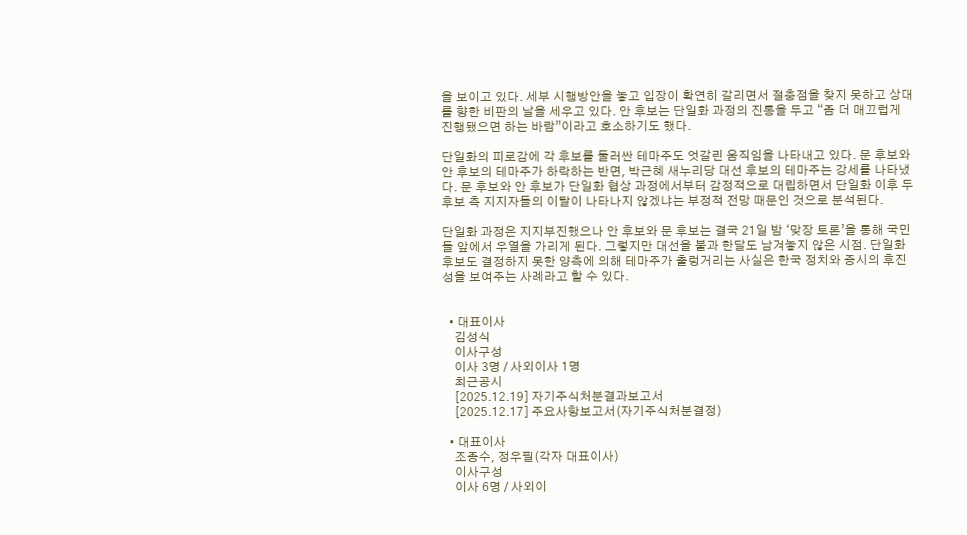을 보이고 있다. 세부 시행방안을 놓고 입장이 확연히 갈리면서 절충점을 찾지 못하고 상대를 향한 비판의 날을 세우고 있다. 안 후보는 단일화 과정의 진통을 두고 “좀 더 매끄럽게 진행됐으면 하는 바람”이라고 호소하기도 했다.

단일화의 피로감에 각 후보를 둘러싼 테마주도 엇갈린 움직임을 나타내고 있다. 문 후보와 안 후보의 테마주가 하락하는 반면, 박근혜 새누리당 대선 후보의 테마주는 강세를 나타냈다. 문 후보와 안 후보가 단일화 협상 과정에서부터 감정적으로 대립하면서 단일화 이후 두 후보 측 지지자들의 이탈이 나타나지 않겠냐는 부정적 전망 때문인 것으로 분석된다.

단일화 과정은 지지부진했으나 안 후보와 문 후보는 결국 21일 밤 ‘맞장 토론’을 통해 국민들 앞에서 우열을 가리게 된다. 그렇지만 대선을 불과 한달도 남겨놓지 않은 시점. 단일화 후보도 결정하지 못한 양측에 의해 테마주가 출렁거리는 사실은 한국 정치와 증시의 후진성을 보여주는 사례라고 할 수 있다.


  • 대표이사
    김성식
    이사구성
    이사 3명 / 사외이사 1명
    최근공시
    [2025.12.19] 자기주식처분결과보고서
    [2025.12.17] 주요사항보고서(자기주식처분결정)

  • 대표이사
    조종수, 정우필(각자 대표이사)
    이사구성
    이사 6명 / 사외이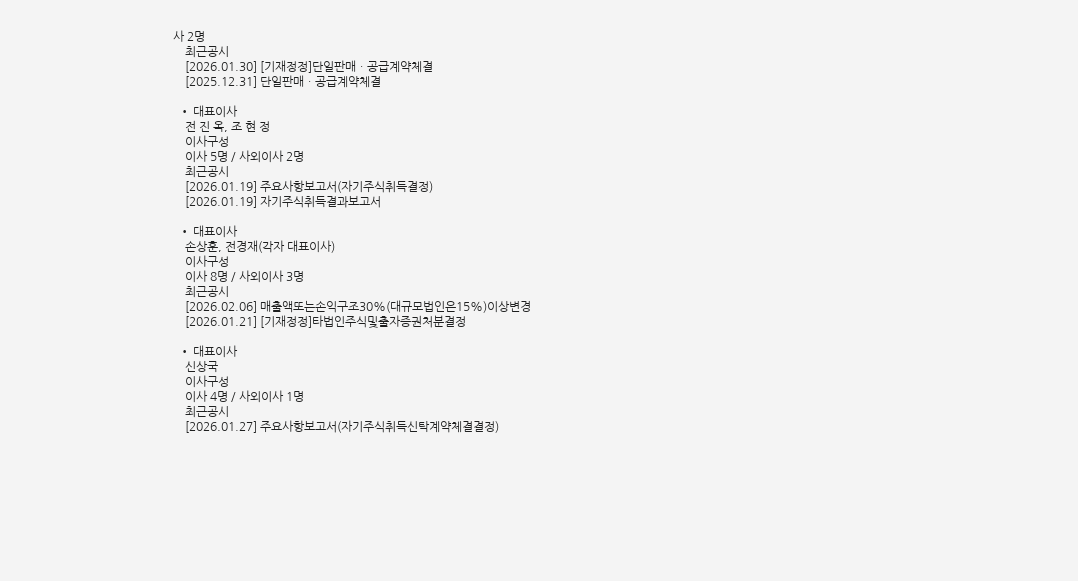사 2명
    최근공시
    [2026.01.30] [기재정정]단일판매ㆍ공급계약체결
    [2025.12.31] 단일판매ㆍ공급계약체결

  • 대표이사
    전 진 옥, 조 현 정
    이사구성
    이사 5명 / 사외이사 2명
    최근공시
    [2026.01.19] 주요사항보고서(자기주식취득결정)
    [2026.01.19] 자기주식취득결과보고서

  • 대표이사
    손상훈, 전경재(각자 대표이사)
    이사구성
    이사 8명 / 사외이사 3명
    최근공시
    [2026.02.06] 매출액또는손익구조30%(대규모법인은15%)이상변경
    [2026.01.21] [기재정정]타법인주식및출자증권처분결정

  • 대표이사
    신상국
    이사구성
    이사 4명 / 사외이사 1명
    최근공시
    [2026.01.27] 주요사항보고서(자기주식취득신탁계약체결결정)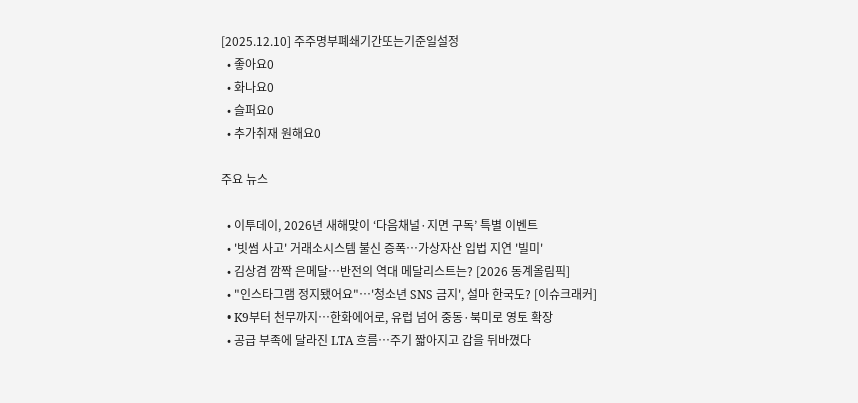[2025.12.10] 주주명부폐쇄기간또는기준일설정
  • 좋아요0
  • 화나요0
  • 슬퍼요0
  • 추가취재 원해요0

주요 뉴스

  • 이투데이, 2026년 새해맞이 ‘다음채널·지면 구독’ 특별 이벤트
  • '빗썸 사고' 거래소시스템 불신 증폭…가상자산 입법 지연 '빌미'
  • 김상겸 깜짝 은메달…반전의 역대 메달리스트는? [2026 동계올림픽]
  • "인스타그램 정지됐어요"⋯'청소년 SNS 금지', 설마 한국도? [이슈크래커]
  • K9부터 천무까지…한화에어로, 유럽 넘어 중동·북미로 영토 확장
  • 공급 부족에 달라진 LTA 흐름⋯주기 짧아지고 갑을 뒤바꼈다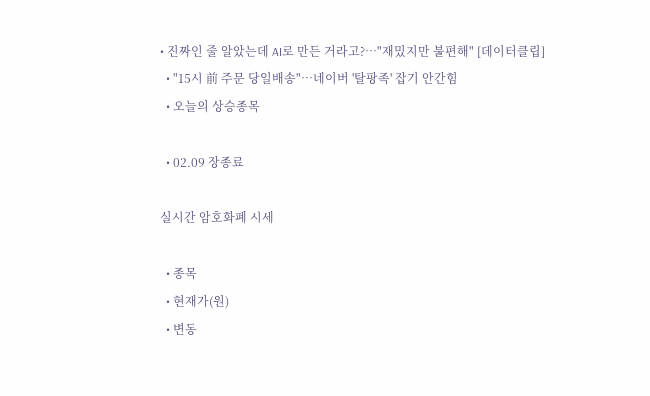• 진짜인 줄 알았는데 AI로 만든 거라고?…"재밌지만 불편해" [데이터클립]
  • "15시 前 주문 당일배송"…네이버 '탈팡족' 잡기 안간힘
  • 오늘의 상승종목

  • 02.09 장종료

실시간 암호화폐 시세

  • 종목
  • 현재가(원)
  • 변동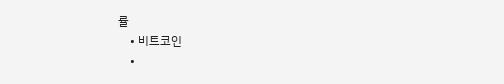률
    • 비트코인
    •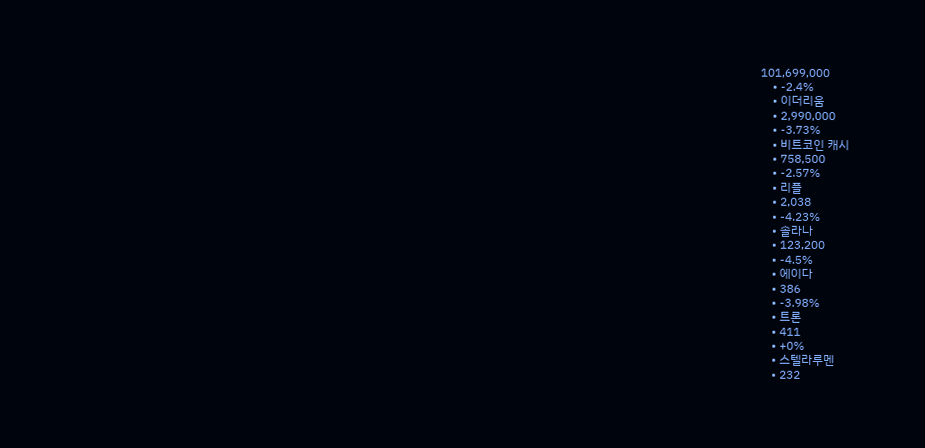101,699,000
    • -2.4%
    • 이더리움
    • 2,990,000
    • -3.73%
    • 비트코인 캐시
    • 758,500
    • -2.57%
    • 리플
    • 2,038
    • -4.23%
    • 솔라나
    • 123,200
    • -4.5%
    • 에이다
    • 386
    • -3.98%
    • 트론
    • 411
    • +0%
    • 스텔라루멘
    • 232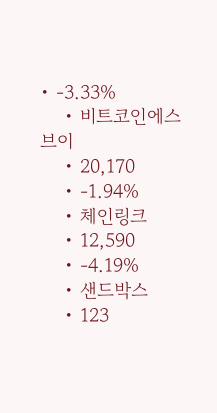• -3.33%
    • 비트코인에스브이
    • 20,170
    • -1.94%
    • 체인링크
    • 12,590
    • -4.19%
    • 샌드박스
    • 123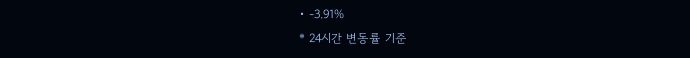• -3.91%
* 24시간 변동률 기준